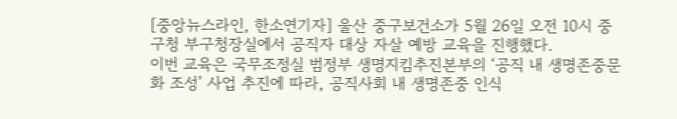[중앙뉴스라인, 한소연기자] 울산 중구보건소가 5월 26일 오전 10시 중구청 부구청장실에서 공직자 대상 자살 예방 교육을 진행했다.
이번 교육은 국무조정실 범정부 생명지킴추진본부의 ‘공직 내 생명존중문화 조성’ 사업 추진에 따라, 공직사회 내 생명존중 인식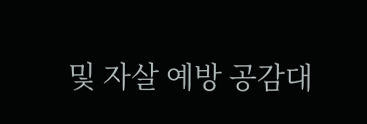및 자살 예방 공감대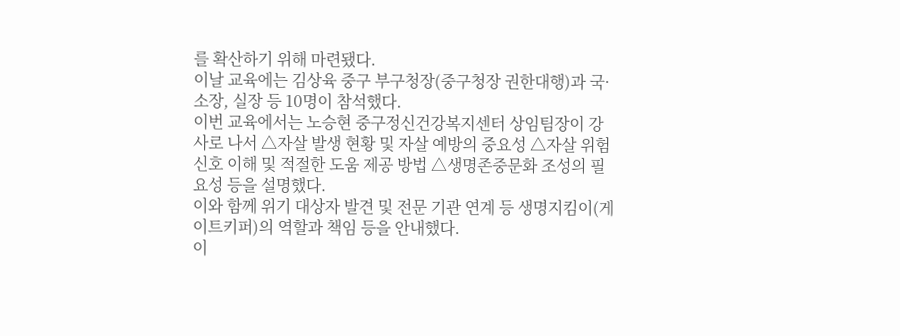를 확산하기 위해 마련됐다.
이날 교육에는 김상육 중구 부구청장(중구청장 권한대행)과 국·소장, 실장 등 10명이 참석했다.
이번 교육에서는 노승현 중구정신건강복지센터 상임팀장이 강사로 나서 △자살 발생 현황 및 자살 예방의 중요성 △자살 위험신호 이해 및 적절한 도움 제공 방법 △생명존중문화 조성의 필요성 등을 설명했다.
이와 함께 위기 대상자 발견 및 전문 기관 연계 등 생명지킴이(게이트키퍼)의 역할과 책임 등을 안내했다.
이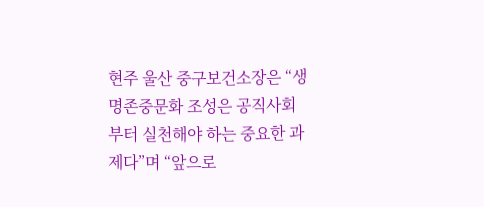현주 울산 중구보건소장은 “생명존중문화 조성은 공직사회부터 실천해야 하는 중요한 과제다”며 “앞으로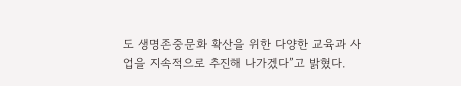도 생명존중문화 확산을 위한 다양한 교육과 사업을 지속적으로 추진해 나가겠다”고 밝혔다.